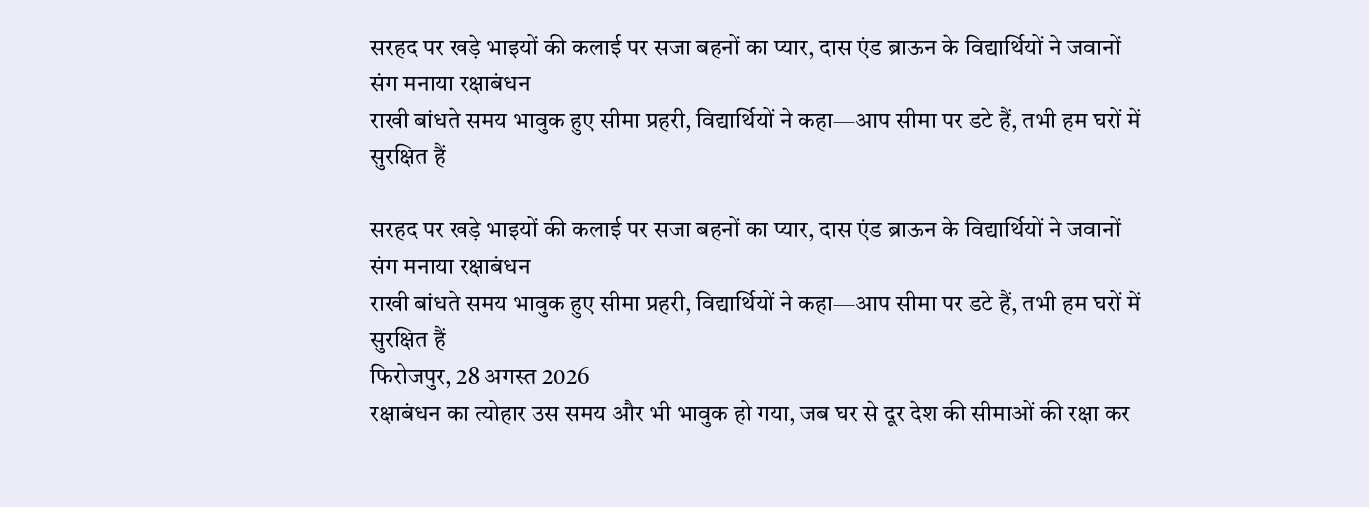सरहद पर खड़े भाइयों की कलाई पर सजा बहनों का प्यार, दास एंड ब्राऊन के विद्यार्थियों ने जवानों संग मनाया रक्षाबंधन
राखी बांधते समय भावुक हुए सीमा प्रहरी, विद्यार्थियों ने कहा—आप सीमा पर डटे हैं, तभी हम घरों में सुरक्षित हैं

सरहद पर खड़े भाइयों की कलाई पर सजा बहनों का प्यार, दास एंड ब्राऊन के विद्यार्थियों ने जवानों संग मनाया रक्षाबंधन
राखी बांधते समय भावुक हुए सीमा प्रहरी, विद्यार्थियों ने कहा—आप सीमा पर डटे हैं, तभी हम घरों में सुरक्षित हैं
फिरोजपुर, 28 अगस्त 2026
रक्षाबंधन का त्योहार उस समय और भी भावुक हो गया, जब घर से दूर देश की सीमाओं की रक्षा कर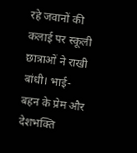रहे जवानों की कलाई पर स्कूली छात्राओं ने राखी बांधी। भाई-बहन के प्रेम और देशभक्ति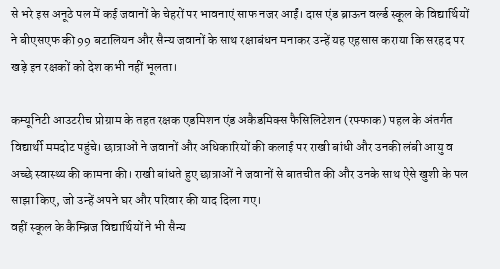से भरे इस अनूठे पल में कई जवानों के चेहरों पर भावनाएं साफ नजर आईं। दास एंड ब्राऊन वर्ल्ड स्कूल के विद्यार्थियों ने बीएसएफ की 99 बटालियन और सैन्य जवानों के साथ रक्षाबंधन मनाकर उन्हें यह एहसास कराया कि सरहद पर खड़े इन रक्षकों को देश कभी नहीं भूलता।

कम्यूनिटी आउटरीच प्रोग्राम के तहत रक्षक एडमिशन एंड अकैडमिक्स फैसिलिटेशन (रफ्फाक) पहल के अंतर्गत विद्यार्थी ममदोट पहुंचे। छात्राओं ने जवानों और अधिकारियों की कलाई पर राखी बांधी और उनकी लंबी आयु व अच्छे स्वास्थ्य की कामना की। राखी बांधते हुए छात्राओं ने जवानों से बातचीत की और उनके साथ ऐसे खुशी के पल साझा किए, जो उन्हें अपने घर और परिवार की याद दिला गए।
वहीं स्कूल के कैम्ब्रिज विद्यार्थियों ने भी सैन्य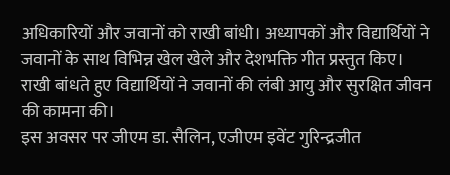अधिकारियों और जवानों को राखी बांधी। अध्यापकों और विद्यार्थियों ने जवानों के साथ विभिन्न खेल खेले और देशभक्ति गीत प्रस्तुत किए। राखी बांधते हुए विद्यार्थियों ने जवानों की लंबी आयु और सुरक्षित जीवन की कामना की।
इस अवसर पर जीएम डा. सैलिन, एजीएम इवेंट गुरिन्द्रजीत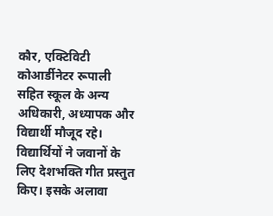कौर, एक्टिविटी कोआर्डीनेटर रूपाली सहित स्कूल के अन्य अधिकारी, अध्यापक और विद्यार्थी मौजूद रहे।
विद्यार्थियों ने जवानों के लिए देशभक्ति गीत प्रस्तुत किए। इसके अलावा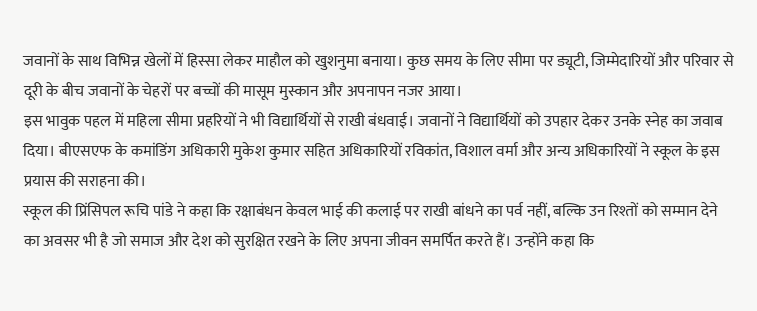जवानों के साथ विभिन्न खेलों में हिस्सा लेकर माहौल को खुशनुमा बनाया। कुछ समय के लिए सीमा पर ड्यूटी, जिम्मेदारियों और परिवार से दूरी के बीच जवानों के चेहरों पर बच्चों की मासूम मुस्कान और अपनापन नजर आया।
इस भावुक पहल में महिला सीमा प्रहरियों ने भी विद्यार्थियों से राखी बंधवाई। जवानों ने विद्यार्थियों को उपहार देकर उनके स्नेह का जवाब दिया। बीएसएफ के कमांडिंग अधिकारी मुकेश कुमार सहित अधिकारियों रविकांत, विशाल वर्मा और अन्य अधिकारियों ने स्कूल के इस प्रयास की सराहना की।
स्कूल की प्रिंसिपल रूचि पांडे ने कहा कि रक्षाबंधन केवल भाई की कलाई पर राखी बांधने का पर्व नहीं, बल्कि उन रिश्तों को सम्मान देने का अवसर भी है जो समाज और देश को सुरक्षित रखने के लिए अपना जीवन समर्पित करते हैं। उन्होंने कहा कि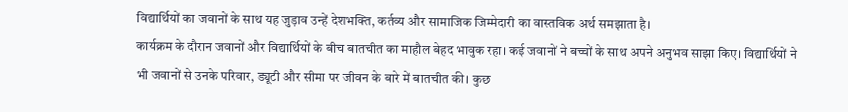विद्यार्थियों का जवानों के साथ यह जुड़ाव उन्हें देशभक्ति, कर्तव्य और सामाजिक जिम्मेदारी का वास्तविक अर्थ समझाता है।
कार्यक्रम के दौरान जवानों और विद्यार्थियों के बीच बातचीत का माहौल बेहद भावुक रहा। कई जवानों ने बच्चों के साथ अपने अनुभव साझा किए। विद्यार्थियों ने भी जवानों से उनके परिवार, ड्यूटी और सीमा पर जीवन के बारे में बातचीत की। कुछ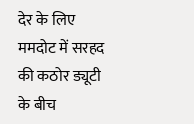देर के लिए ममदोट में सरहद की कठोर ड्यूटी के बीच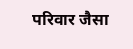परिवार जैसा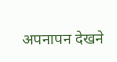अपनापन देखने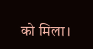को मिला।